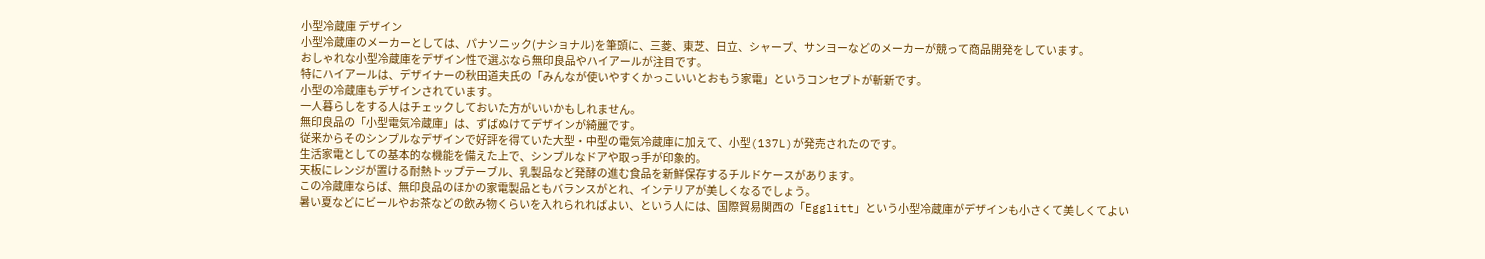小型冷蔵庫 デザイン
小型冷蔵庫のメーカーとしては、パナソニック(ナショナル)を筆頭に、三菱、東芝、日立、シャープ、サンヨーなどのメーカーが競って商品開発をしています。
おしゃれな小型冷蔵庫をデザイン性で選ぶなら無印良品やハイアールが注目です。
特にハイアールは、デザイナーの秋田道夫氏の「みんなが使いやすくかっこいいとおもう家電」というコンセプトが斬新です。
小型の冷蔵庫もデザインされています。
一人暮らしをする人はチェックしておいた方がいいかもしれません。
無印良品の「小型電気冷蔵庫」は、ずばぬけてデザインが綺麗です。
従来からそのシンプルなデザインで好評を得ていた大型・中型の電気冷蔵庫に加えて、小型(137L)が発売されたのです。
生活家電としての基本的な機能を備えた上で、シンプルなドアや取っ手が印象的。
天板にレンジが置ける耐熱トップテーブル、乳製品など発酵の進む食品を新鮮保存するチルドケースがあります。
この冷蔵庫ならば、無印良品のほかの家電製品ともバランスがとれ、インテリアが美しくなるでしょう。
暑い夏などにビールやお茶などの飲み物くらいを入れられればよい、という人には、国際貿易関西の「Egglitt」という小型冷蔵庫がデザインも小さくて美しくてよい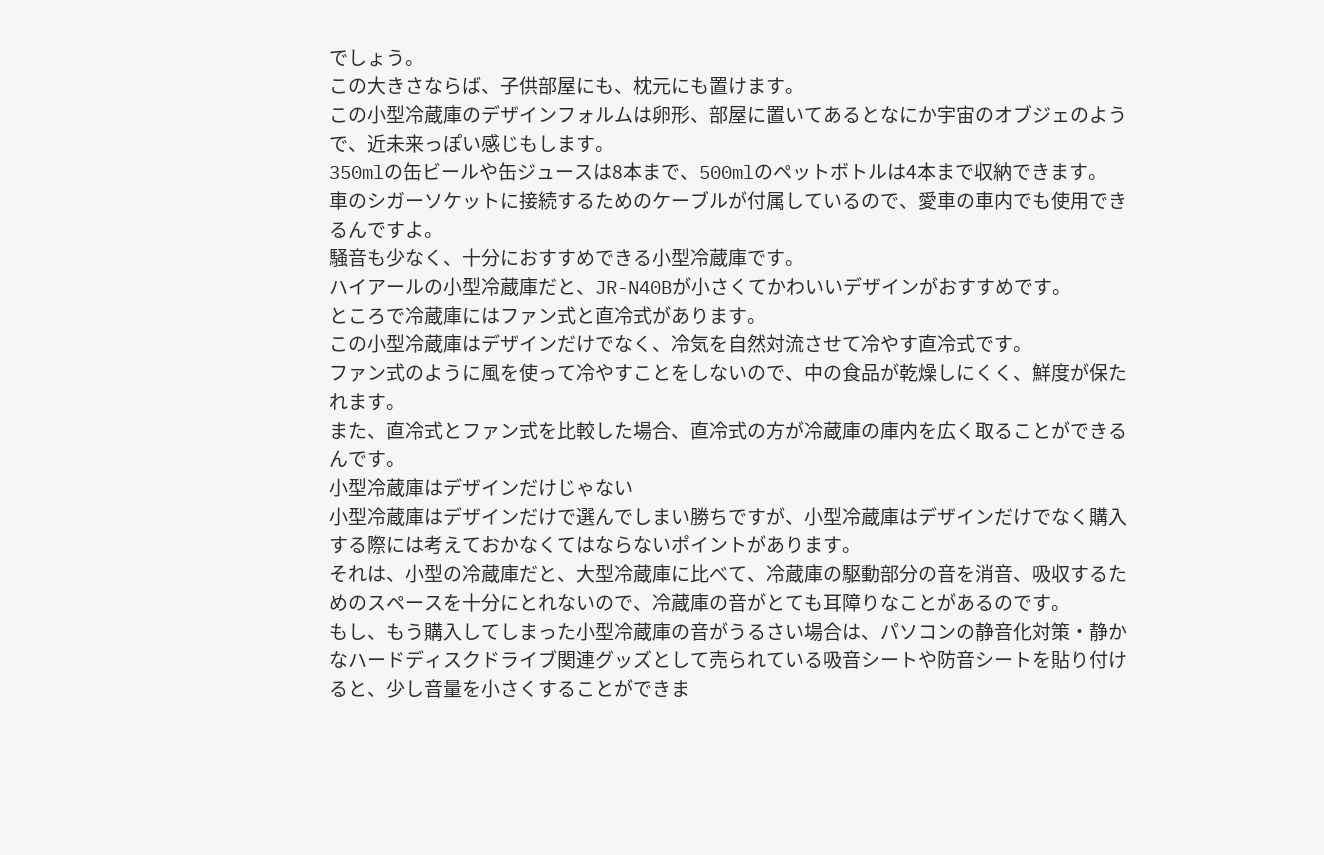でしょう。
この大きさならば、子供部屋にも、枕元にも置けます。
この小型冷蔵庫のデザインフォルムは卵形、部屋に置いてあるとなにか宇宙のオブジェのようで、近未来っぽい感じもします。
350mlの缶ビールや缶ジュースは8本まで、500mlのペットボトルは4本まで収納できます。
車のシガーソケットに接続するためのケーブルが付属しているので、愛車の車内でも使用できるんですよ。
騒音も少なく、十分におすすめできる小型冷蔵庫です。
ハイアールの小型冷蔵庫だと、JR-N40Bが小さくてかわいいデザインがおすすめです。
ところで冷蔵庫にはファン式と直冷式があります。
この小型冷蔵庫はデザインだけでなく、冷気を自然対流させて冷やす直冷式です。
ファン式のように風を使って冷やすことをしないので、中の食品が乾燥しにくく、鮮度が保たれます。
また、直冷式とファン式を比較した場合、直冷式の方が冷蔵庫の庫内を広く取ることができるんです。
小型冷蔵庫はデザインだけじゃない
小型冷蔵庫はデザインだけで選んでしまい勝ちですが、小型冷蔵庫はデザインだけでなく購入する際には考えておかなくてはならないポイントがあります。
それは、小型の冷蔵庫だと、大型冷蔵庫に比べて、冷蔵庫の駆動部分の音を消音、吸収するためのスペースを十分にとれないので、冷蔵庫の音がとても耳障りなことがあるのです。
もし、もう購入してしまった小型冷蔵庫の音がうるさい場合は、パソコンの静音化対策・静かなハードディスクドライブ関連グッズとして売られている吸音シートや防音シートを貼り付けると、少し音量を小さくすることができま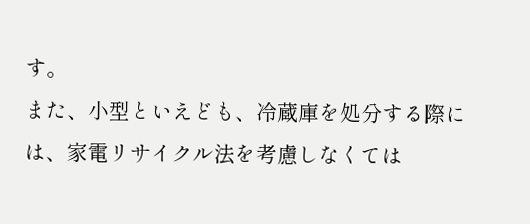す。
また、小型といえども、冷蔵庫を処分する際には、家電リサイクル法を考慮しなくては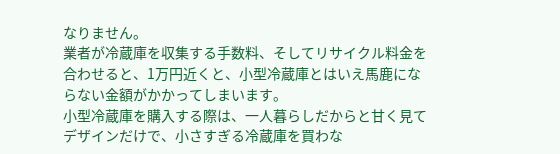なりません。
業者が冷蔵庫を収集する手数料、そしてリサイクル料金を合わせると、1万円近くと、小型冷蔵庫とはいえ馬鹿にならない金額がかかってしまいます。
小型冷蔵庫を購入する際は、一人暮らしだからと甘く見てデザインだけで、小さすぎる冷蔵庫を買わな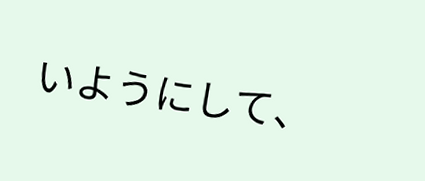いようにして、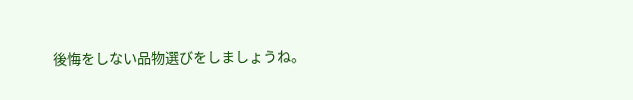後悔をしない品物選びをしましょうね。